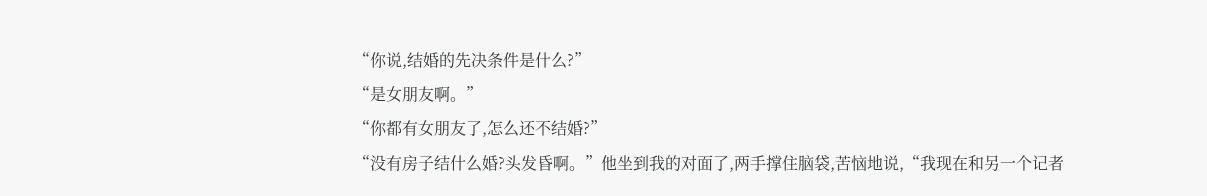“你说,结婚的先决条件是什么?”
“是女朋友啊。”
“你都有女朋友了,怎么还不结婚?”
“没有房子结什么婚?头发昏啊。”他坐到我的对面了,两手撑住脑袋,苦恼地说,“我现在和另一个记者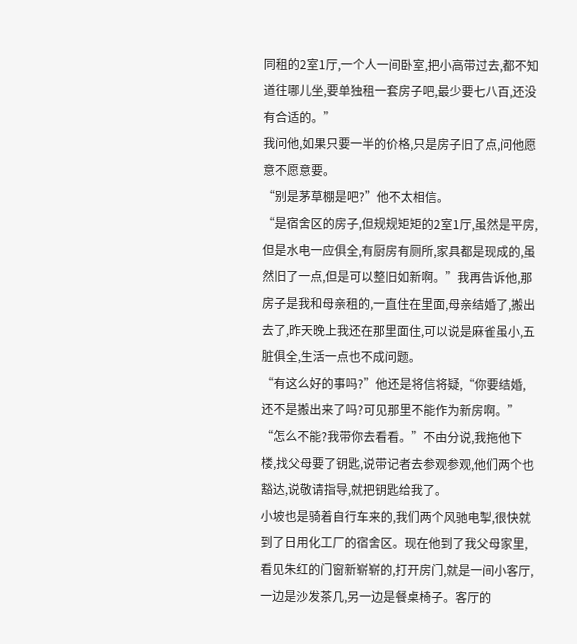同租的2室1厅,一个人一间卧室,把小高带过去,都不知道往哪儿坐,要单独租一套房子吧,最少要七八百,还没有合适的。”
我问他,如果只要一半的价格,只是房子旧了点,问他愿意不愿意要。
“别是茅草棚是吧?”他不太相信。
“是宿舍区的房子,但规规矩矩的2室1厅,虽然是平房,但是水电一应俱全,有厨房有厕所,家具都是现成的,虽然旧了一点,但是可以整旧如新啊。”我再告诉他,那房子是我和母亲租的,一直住在里面,母亲结婚了,搬出去了,昨天晚上我还在那里面住,可以说是麻雀虽小,五脏俱全,生活一点也不成问题。
“有这么好的事吗?”他还是将信将疑,“你要结婚,还不是搬出来了吗?可见那里不能作为新房啊。”
“怎么不能?我带你去看看。”不由分说,我拖他下楼,找父母要了钥匙,说带记者去参观参观,他们两个也豁达,说敬请指导,就把钥匙给我了。
小坡也是骑着自行车来的,我们两个风驰电掣,很快就到了日用化工厂的宿舍区。现在他到了我父母家里,看见朱红的门窗新崭崭的,打开房门,就是一间小客厅,一边是沙发茶几,另一边是餐桌椅子。客厅的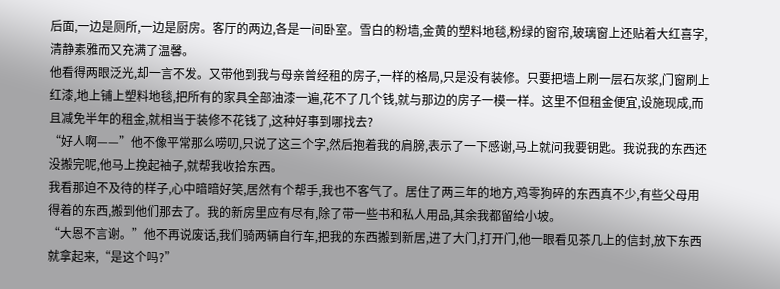后面,一边是厕所,一边是厨房。客厅的两边,各是一间卧室。雪白的粉墙,金黄的塑料地毯,粉绿的窗帘,玻璃窗上还贴着大红喜字,清静素雅而又充满了温馨。
他看得两眼泛光,却一言不发。又带他到我与母亲曾经租的房子,一样的格局,只是没有装修。只要把墙上刷一层石灰浆,门窗刷上红漆,地上铺上塑料地毯,把所有的家具全部油漆一遍,花不了几个钱,就与那边的房子一模一样。这里不但租金便宜,设施现成,而且减免半年的租金,就相当于装修不花钱了,这种好事到哪找去?
“好人啊——”他不像平常那么唠叨,只说了这三个字,然后抱着我的肩膀,表示了一下感谢,马上就问我要钥匙。我说我的东西还没搬完呢,他马上挽起袖子,就帮我收拾东西。
我看那迫不及待的样子,心中暗暗好笑,居然有个帮手,我也不客气了。居住了两三年的地方,鸡零狗碎的东西真不少,有些父母用得着的东西,搬到他们那去了。我的新房里应有尽有,除了带一些书和私人用品,其余我都留给小坡。
“大恩不言谢。”他不再说废话,我们骑两辆自行车,把我的东西搬到新居,进了大门,打开门,他一眼看见茶几上的信封,放下东西就拿起来,“是这个吗?”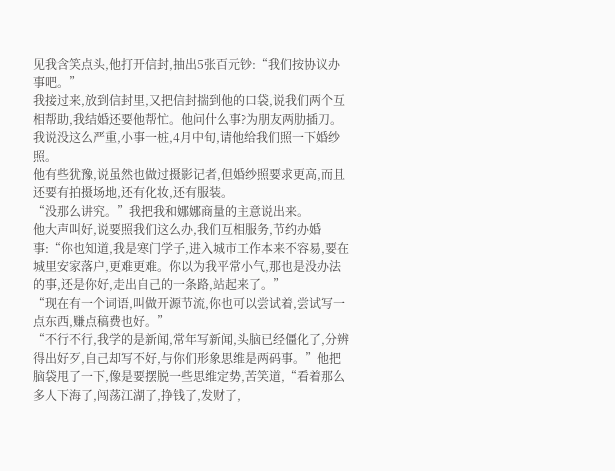见我含笑点头,他打开信封,抽出5张百元钞:“我们按协议办事吧。”
我接过来,放到信封里,又把信封揣到他的口袋,说我们两个互相帮助,我结婚还要他帮忙。他问什么事?为朋友两肋插刀。我说没这么严重,小事一桩,4月中旬,请他给我们照一下婚纱照。
他有些犹豫,说虽然也做过摄影记者,但婚纱照要求更高,而且还要有拍摄场地,还有化妆,还有服装。
“没那么讲究。”我把我和娜娜商量的主意说出来。
他大声叫好,说要照我们这么办,我们互相服务,节约办婚事:“你也知道,我是寒门学子,进入城市工作本来不容易,要在城里安家落户,更难更难。你以为我平常小气,那也是没办法的事,还是你好,走出自己的一条路,站起来了。”
“现在有一个词语,叫做开源节流,你也可以尝试着,尝试写一点东西,赚点稿费也好。”
“不行不行,我学的是新闻,常年写新闻,头脑已经僵化了,分辨得出好歹,自己却写不好,与你们形象思维是两码事。”他把脑袋甩了一下,像是要摆脱一些思维定势,苦笑道,“看着那么多人下海了,闯荡江湖了,挣钱了,发财了,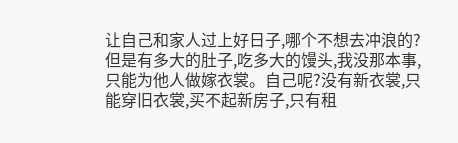让自己和家人过上好日子,哪个不想去冲浪的?但是有多大的肚子,吃多大的馒头,我没那本事,只能为他人做嫁衣裳。自己呢?没有新衣裳,只能穿旧衣裳,买不起新房子,只有租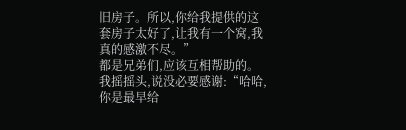旧房子。所以,你给我提供的这套房子太好了,让我有一个窝,我真的感激不尽。”
都是兄弟们,应该互相帮助的。我摇摇头,说没必要感谢:“哈哈,你是最早给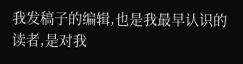我发稿子的编辑,也是我最早认识的读者,是对我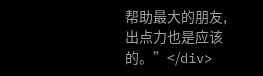帮助最大的朋友,出点力也是应该的。”</div>